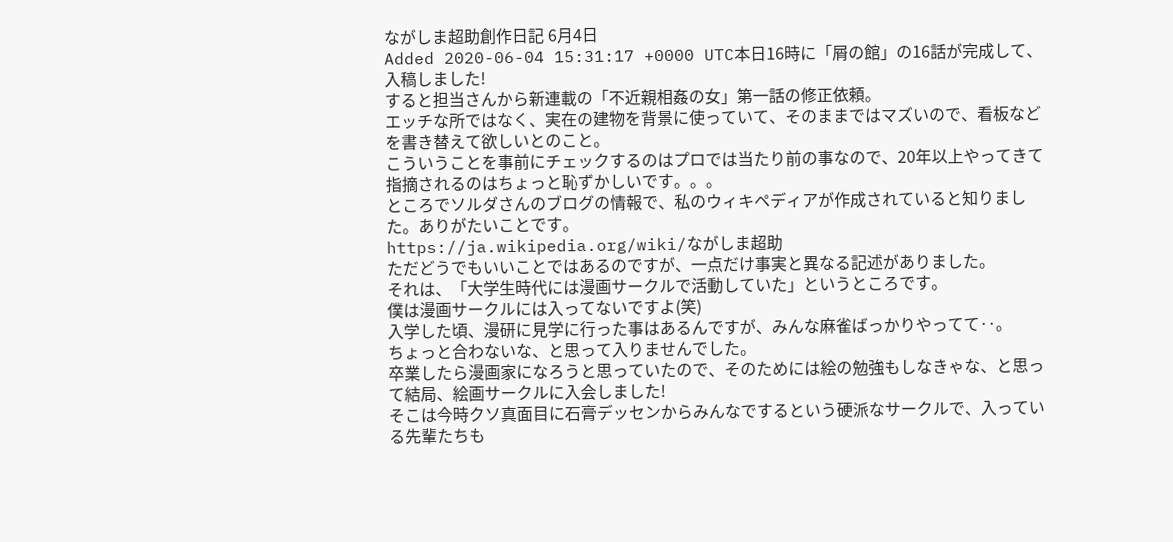ながしま超助創作日記 6月4日
Added 2020-06-04 15:31:17 +0000 UTC本日16時に「屑の館」の16話が完成して、入稿しました!
すると担当さんから新連載の「不近親相姦の女」第一話の修正依頼。
エッチな所ではなく、実在の建物を背景に使っていて、そのままではマズいので、看板などを書き替えて欲しいとのこと。
こういうことを事前にチェックするのはプロでは当たり前の事なので、20年以上やってきて指摘されるのはちょっと恥ずかしいです。。。
ところでソルダさんのブログの情報で、私のウィキペディアが作成されていると知りました。ありがたいことです。
https://ja.wikipedia.org/wiki/ながしま超助
ただどうでもいいことではあるのですが、一点だけ事実と異なる記述がありました。
それは、「大学生時代には漫画サークルで活動していた」というところです。
僕は漫画サークルには入ってないですよ(笑)
入学した頃、漫研に見学に行った事はあるんですが、みんな麻雀ばっかりやってて‥。
ちょっと合わないな、と思って入りませんでした。
卒業したら漫画家になろうと思っていたので、そのためには絵の勉強もしなきゃな、と思って結局、絵画サークルに入会しました!
そこは今時クソ真面目に石膏デッセンからみんなでするという硬派なサークルで、入っている先輩たちも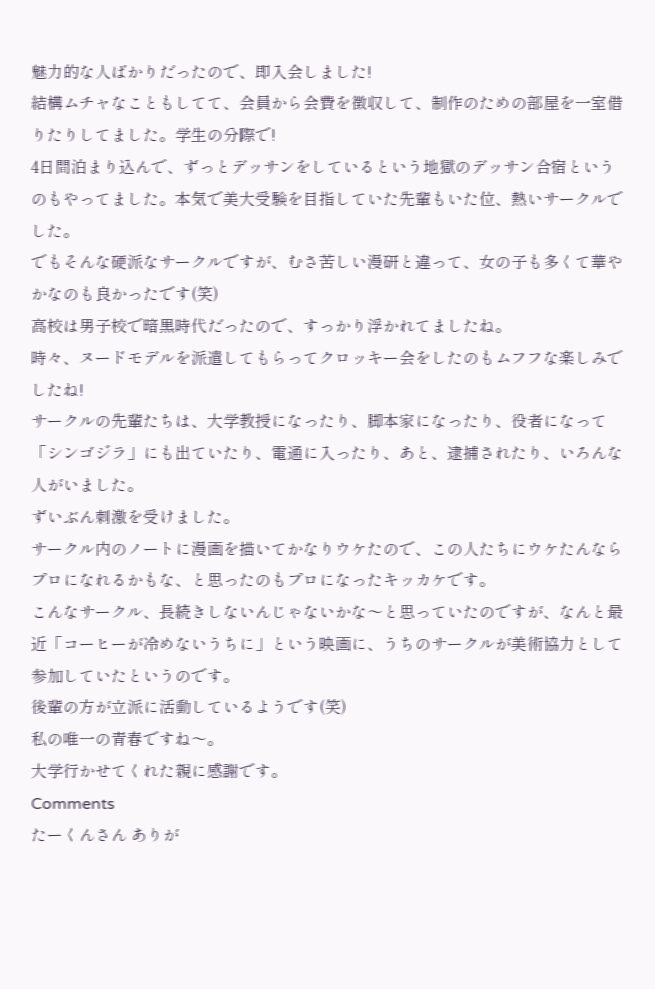魅力的な人ばかりだったので、即入会しました!
結構ムチャなこともしてて、会員から会費を徴収して、制作のための部屋を一室借りたりしてました。学生の分際で!
4日間泊まり込んで、ずっとデッサンをしているという地獄のデッサン合宿というのもやってました。本気で美大受験を目指していた先輩もいた位、熱いサークルでした。
でもそんな硬派なサークルですが、むさ苦しい漫研と違って、女の子も多くて華やかなのも良かったです(笑)
高校は男子校で暗黒時代だったので、すっかり浮かれてましたね。
時々、ヌードモデルを派遣してもらってクロッキー会をしたのもムフフな楽しみでしたね!
サークルの先輩たちは、大学教授になったり、脚本家になったり、役者になって「シンゴジラ」にも出ていたり、電通に入ったり、あと、逮捕されたり、いろんな人がいました。
ずいぶん刺激を受けました。
サークル内のノートに漫画を描いてかなりウケたので、この人たちにウケたんならプロになれるかもな、と思ったのもプロになったキッカケです。
こんなサークル、長続きしないんじゃないかな〜と思っていたのですが、なんと最近「コーヒーが冷めないうちに」という映画に、うちのサークルが美術協力として参加していたというのです。
後輩の方が立派に活動しているようです(笑)
私の唯一の青春ですね〜。
大学行かせてくれた親に感謝です。
Comments
たーくんさん ありが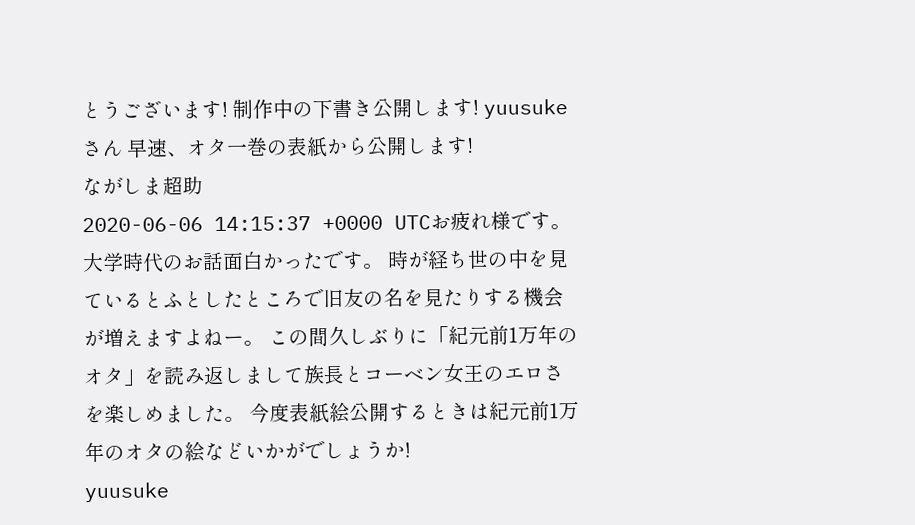とうございます! 制作中の下書き公開します! yuusukeさん 早速、オタ一巻の表紙から公開します!
ながしま超助
2020-06-06 14:15:37 +0000 UTCお疲れ様です。大学時代のお話面白かったです。 時が経ち世の中を見ているとふとしたところで旧友の名を見たりする機会が増えますよねー。 この間久しぶりに「紀元前1万年のオタ」を読み返しまして族長とコーベン女王のエロさを楽しめました。 今度表紙絵公開するときは紀元前1万年のオタの絵などいかがでしょうか!
yuusuke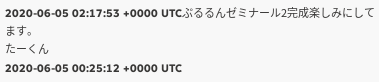2020-06-05 02:17:53 +0000 UTCぷるるんゼミナール2完成楽しみにしてます。
たーくん
2020-06-05 00:25:12 +0000 UTC